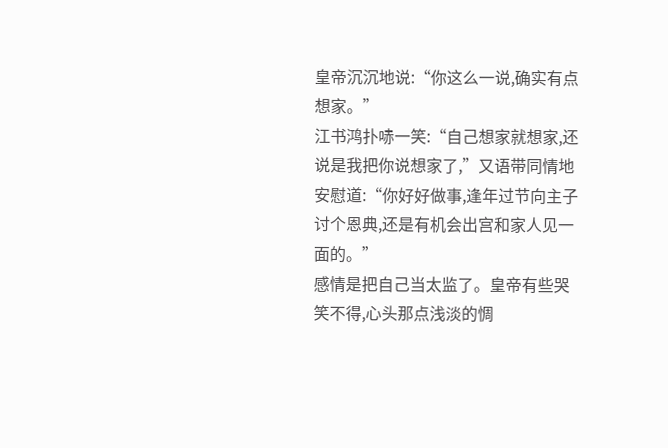皇帝沉沉地说:“你这么一说,确实有点想家。”
江书鸿扑哧一笑:“自己想家就想家,还说是我把你说想家了,”又语带同情地安慰道:“你好好做事,逢年过节向主子讨个恩典,还是有机会出宫和家人见一面的。”
感情是把自己当太监了。皇帝有些哭笑不得,心头那点浅淡的惆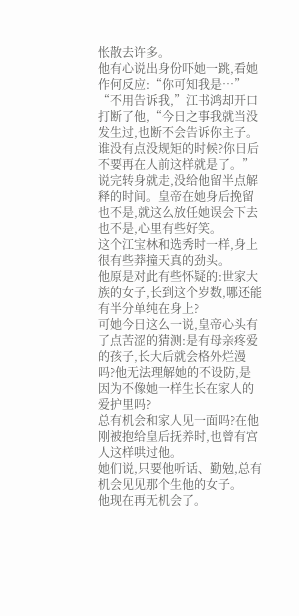怅散去许多。
他有心说出身份吓她一跳,看她作何反应:“你可知我是…”
“不用告诉我,”江书鸿却开口打断了他,“今日之事我就当没发生过,也断不会告诉你主子。谁没有点没规矩的时候?你日后不要再在人前这样就是了。”
说完转身就走,没给他留半点解释的时间。皇帝在她身后挽留也不是,就这么放任她误会下去也不是,心里有些好笑。
这个江宝林和选秀时一样,身上很有些莽撞天真的劲头。
他原是对此有些怀疑的:世家大族的女子,长到这个岁数,哪还能有半分单纯在身上?
可她今日这么一说,皇帝心头有了点苦涩的猜测:是有母亲疼爱的孩子,长大后就会格外烂漫吗?他无法理解她的不设防,是因为不像她一样生长在家人的爱护里吗?
总有机会和家人见一面吗?在他刚被抱给皇后抚养时,也曾有宫人这样哄过他。
她们说,只要他听话、勤勉,总有机会见见那个生他的女子。
他现在再无机会了。